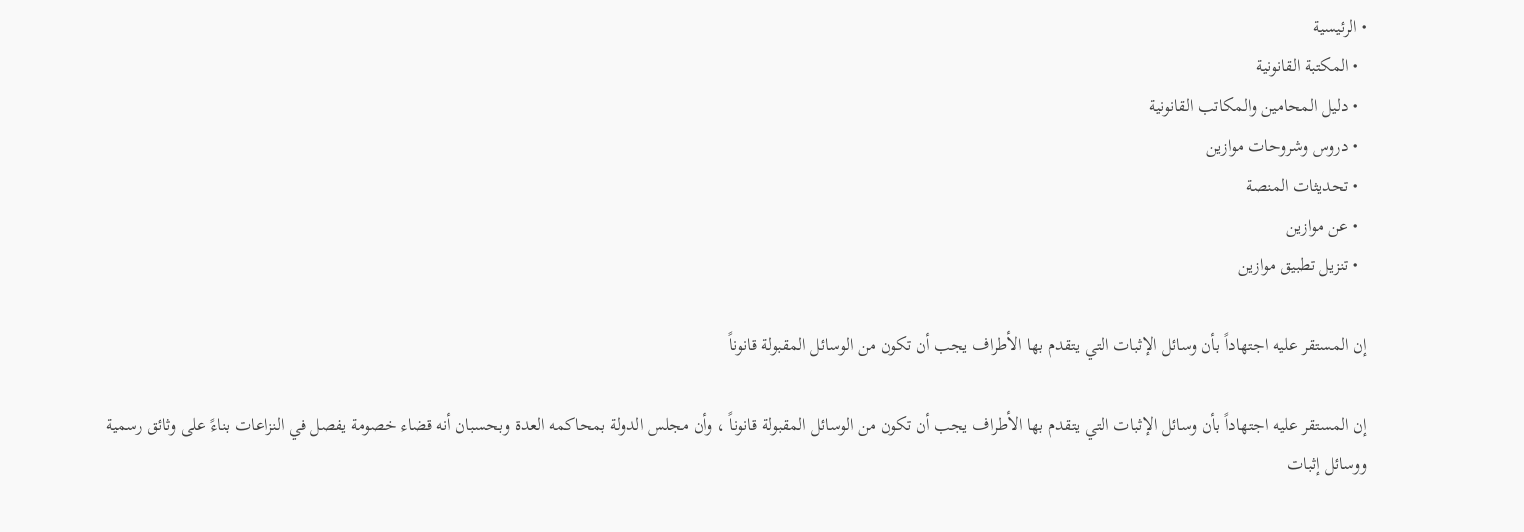• الرئيسية
  • المكتبة القانونية
  • دليل المحامين والمكاتب القانونية
  • دروس وشروحات موازين
  • تحديثات المنصة
  • عن موازين
  • تنزيل تطبيق موازين

إن المستقر عليه اجتهاداً بأن وسائل الإثبات التي يتقدم بها الأطراف يجب أن تكون من الوسائل المقبولة قانوناً

إن المستقر عليه اجتهاداً بأن وسائل الإثبات التي يتقدم بها الأطراف يجب أن تكون من الوسائل المقبولة قانوناً ، وأن مجلس الدولة بمحاكمه العدة وبحسبان أنه قضاء خصومة يفصل في النزاعات بناءً على وثائق رسمية ووسائل إثبات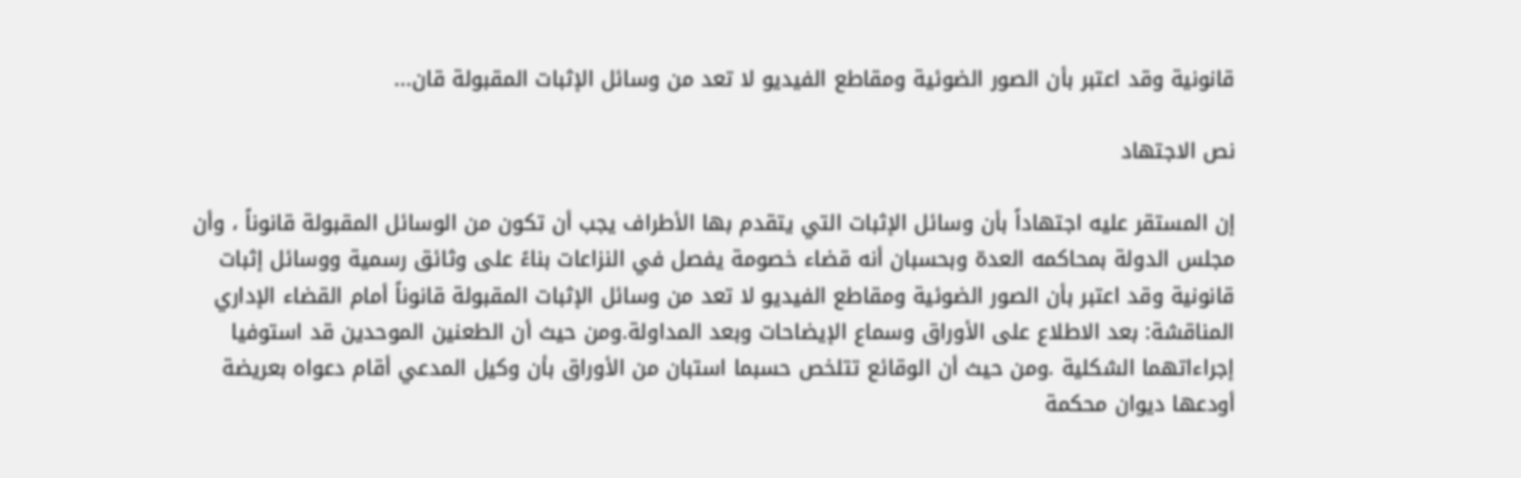قانونية وقد اعتبر بأن الصور الضوئية ومقاطع الفيديو لا تعد من وسائل الإثبات المقبولة قان...

نص الاجتهاد

إن المستقر عليه اجتهاداً بأن وسائل الإثبات التي يتقدم بها الأطراف يجب أن تكون من الوسائل المقبولة قانوناً ، وأن مجلس الدولة بمحاكمه العدة وبحسبان أنه قضاء خصومة يفصل في النزاعات بناءً على وثائق رسمية ووسائل إثبات قانونية وقد اعتبر بأن الصور الضوئية ومقاطع الفيديو لا تعد من وسائل الإثبات المقبولة قانوناً أمام القضاء الإداري المناقشة: بعد الاطلاع على الأوراق وسماع الإيضاحات وبعد المداولة.ومن حيث أن الطعنين الموحدين قد استوفيا إجراءاتهما الشكلية .ومن حيث أن الوقائع تتلخص حسبما استبان من الأوراق بأن وكيل المدعي أقام دعواه بعريضة أودعها ديوان محكمة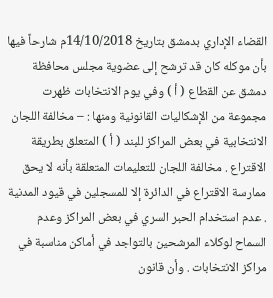القضاء الإداري بدمشق بتاريخ 14/10/2018م شارحاً فيها بأن موكله كان قد ترشح إلى عضوية مجلس محافظة دمشق عن القطاع ( أ ) وفي يوم الانتخابات ظهرت مجموعة من الإشكاليات القانونية ومنها : – مخالفة اللجان الانتخابية في بعض المراكز للبند ( أ ) المتعلق بطريقة الاقتراع . مخالفة اللجان للتعليمات المتعلقة بأنه لا يحق ممارسة الاقتراع في الدائرة إلا للمسجلين في قيود المدنية . عدم استخدام الحبر السري في بعض المراكز وعدم السماح لوكلاء المرشحين بالتواجد في أماكن مناسبة في مراكز الانتخابات . وأن قانون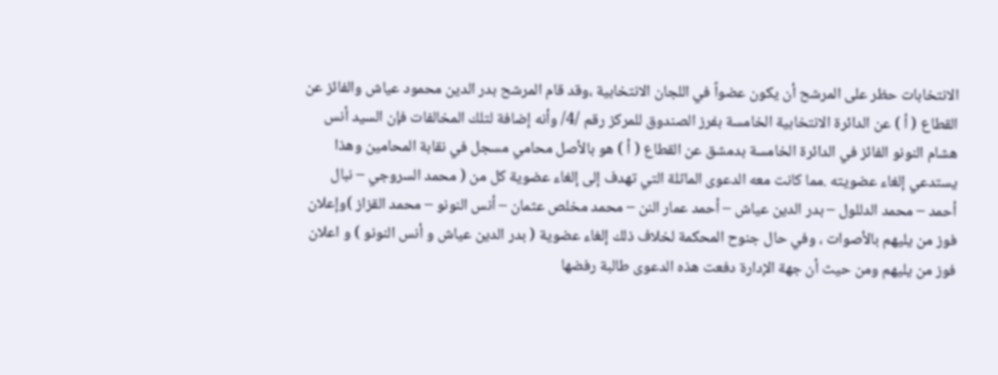الانتخابات حظر على المرشح أن يكون عضواً في اللجان الانتخابية ،وقد قام المرشح بدر الدين محمود عياش والفائز عن القطاع ( أ ) عن الدائرة الانتخابية الخامسة بفرز الصندوق للمركز رقم /4/ وأنه إضافة لتلك المخالفات فإن السيد أنس هشام النونو الفائز في الدائرة الخامسة بدمشق عن القطاع ( أ ) هو بالأصل محامي مسجل في نقابة المحامين وهذا يستدعي إلغاء عضويته .مما كانت معه الدعوى الماثلة التي تهدف إلى إلغاء عضوية كل من ( محمد السروجي – نبال أحمد – محمد الدللول – بدر الدين عياش – أحمد عمار النن – محمد مخلص عثمان – أنس النونو – محمد القزاز )وإعلان فوز من يليهم بالأصوات ، وفي حال جنوح المحكمة لخلاف ذلك إلغاء عضوية ( بدر الدين عياش و أنس النونو ) و اعلان فوز من يليهم ومن حيث أن جهة الإدارة دفعت هذه الدعوى طالبة رفضها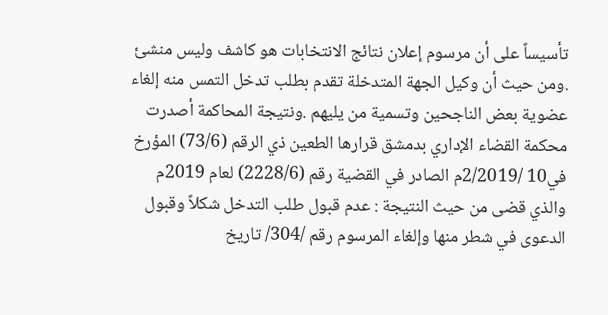تأسيساً على أن مرسوم إعلان نتائج الانتخابات هو كاشف وليس منشئ .ومن حيث أن وكيل الجهة المتدخلة تقدم بطلب تدخل التمس منه إلغاء عضوية بعض الناجحين وتسمية من يليهم .ونتيجة المحاكمة أصدرت محكمة القضاء الإداري بدمشق قرارها الطعين ذي الرقم (73/6) المؤرخ في10 /2/2019م الصادر في القضية رقم (2228/6) لعام 2019م والذي قضى من حيث النتيجة : عدم قبول طلب التدخل شكلاً وقبول الدعوى في شطر منها وإلغاء المرسوم رقم /304/ تاريخ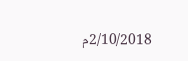2/10/2018م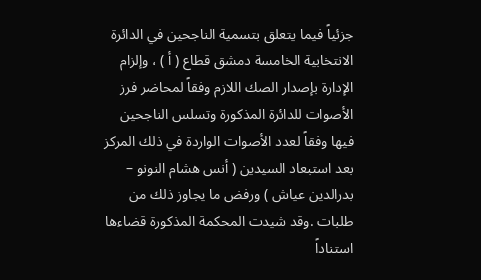جزئياً فيما يتعلق بتسمية الناجحين في الدائرة الانتخابية الخامسة دمشق قطاع ( أ ) ، وإلزام الإدارة بإصدار الصك اللازم وفقاً لمحاضر فرز الأصوات للدائرة المذكورة وتسلس الناجحين فيها وفقاً لعدد الأصوات الواردة في ذلك المركز بعد استبعاد السيدين ( أنس هشام النونو – بدرالدين عياش ) ورفض ما يجاوز ذلك من طلبات .وقد شيدت المحكمة المذكورة قضاءها استناداً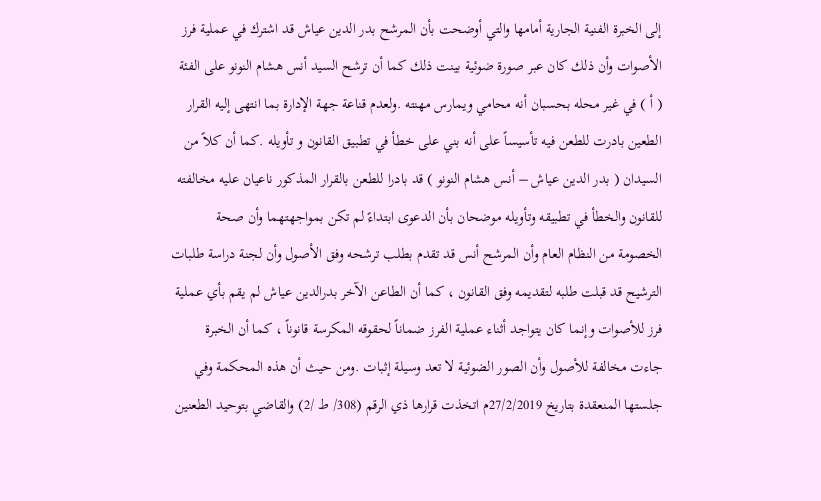إلى الخبرة الفنية الجارية أمامها والتي أوضحت بأن المرشح بدر الدين عياش قد اشترك في عملية فرز الأصوات وأن ذلك كان عبر صورة ضوئية بينت ذلك كما أن ترشح السيد أنس هشام النونو على الفئة ( أ ) في غير محله بحسبان أنه محامي ويمارس مهنته .ولعدم قناعة جهة الإدارة بما انتهى إليه القرار الطعين بادرت للطعن فيه تأسيساً على أنه بني على خطأ في تطبيق القانون و تأويله .كما أن كلاً من السيدان ( بدر الدين عياش – أنس هشام النونو ) قد بادرا للطعن بالقرار المذكور ناعيان عليه مخالفته للقانون والخطأ في تطبيقه وتأويله موضحان بأن الدعوى ابتداءً لم تكن بمواجهتهما وأن صحة الخصومة من النظام العام وأن المرشح أنس قد تقدم بطلب ترشحه وفق الأصول وأن لجنة دراسة طلبات الترشيح قد قبلت طلبه لتقديمه وفق القانون ، كما أن الطاعن الآخر بدرالدين عياش لم يقم بأي عملية فرز للأصوات وإنما كان يتواجد أثناء عملية الفرز ضماناً لحقوقه المكرسة قانوناً ، كما أن الخبرة جاءت مخالفة للأصول وأن الصور الضوئية لا تعد وسيلة إثبات .ومن حيث أن هذه المحكمة وفي جلستها المنعقدة بتاريخ 27/2/2019م اتخذت قرارها ذي الرقم (308/ ط /2) والقاضي بتوحيد الطعنين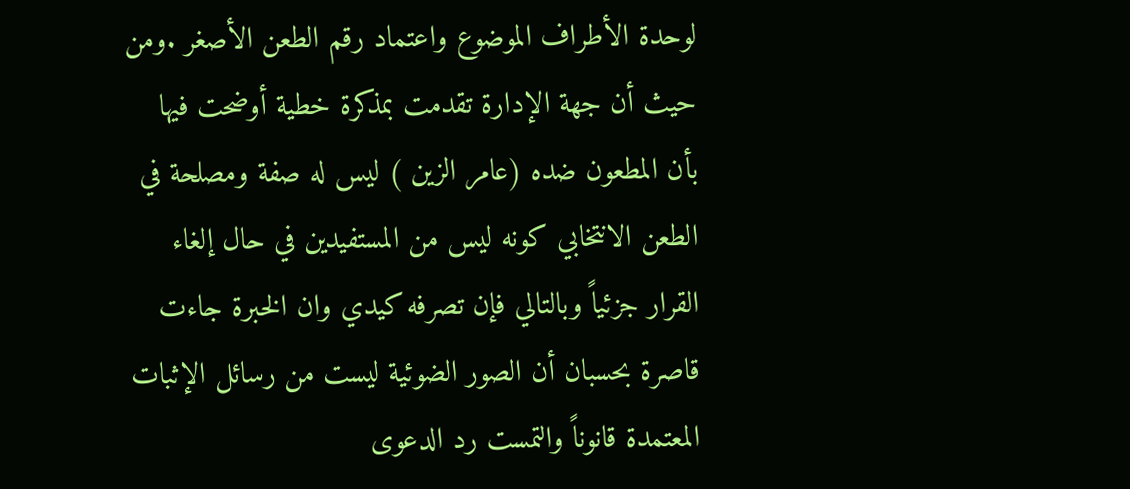لوحدة الأطراف الموضوع واعتماد رقم الطعن الأصغر .ومن حيث أن جهة الإدارة تقدمت بمذكرة خطية أوضحت فيها بأن المطعون ضده (عامر الزين ) ليس له صفة ومصلحة في الطعن الانتخابي كونه ليس من المستفيدين في حال إلغاء القرار جزئياً وبالتالي فإن تصرفه كيدي وان الخبرة جاءت قاصرة بحسبان أن الصور الضوئية ليست من رسائل الإثبات المعتمدة قانوناً والتمست رد الدعوى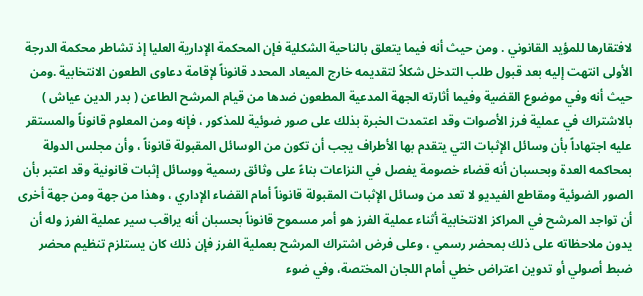لافتقارها للمؤيد القانوني . ومن حيث أنه فيما يتعلق بالناحية الشكلية فإن المحكمة الإدارية العليا إذ تشاطر محكمة الدرجة الأولى انتهت إليه بعد قبول طلب التدخل شكلاً لتقديمه خارج الميعاد المحدد قانوناً لإقامة دعاوى الطعون الانتخابية .ومن حيث أنه وفي موضوع القضية وفيما أثارته الجهة المدعية المطعون ضدها من قيام المرشح الطاعن ( بدر الدين عياش ) بالاشتراك في عملية فرز الأصوات وقد اعتمدت الخبرة بذلك على صور ضوئية للمذكور ، فإنه ومن المعلوم قانوناً والمستقر عليه اجتهاداً بأن وسائل الإثبات التي يتقدم بها الأطراف يجب أن تكون من الوسائل المقبولة قانوناً ، وأن مجلس الدولة بمحاكمه العدة وبحسبان أنه قضاء خصومة يفصل في النزاعات بناءً على وثائق رسمية ووسائل إثبات قانونية وقد اعتبر بأن الصور الضوئية ومقاطع الفيديو لا تعد من وسائل الإثبات المقبولة قانوناً أمام القضاء الإداري ، وهذا من جهة ومن جهة أخرى أن تواجد المرشح في المراكز الانتخابية أثناء عملية الفرز هو أمر مسموح قانوناً بحسبان أنه يراقب سير عملية الفرز وله أن يدون ملاحظاته على ذلك بمحضر رسمي ، وعلى فرض اشتراك المرشح بعملية الفرز فإن ذلك كان يستلزم تنظيم محضر ضبط أصولي أو تدوين اعتراض خطي أمام اللجان المختصة، وفي ضوء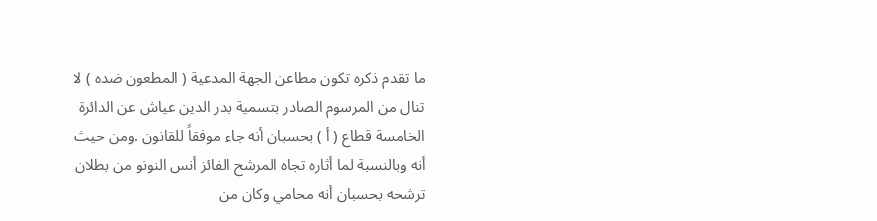ما تقدم ذكره تكون مطاعن الجهة المدعية ( المطعون ضده ) لا تنال من المرسوم الصادر بتسمية بدر الدين عياش عن الدائرة الخامسة قطاع ( أ ) بحسبان أنه جاء موفقاً للقانون .ومن حيث أنه وبالنسبة لما أثاره تجاه المرشح الفائز أنس النونو من بطلان ترشحه بحسبان أنه محامي وكان من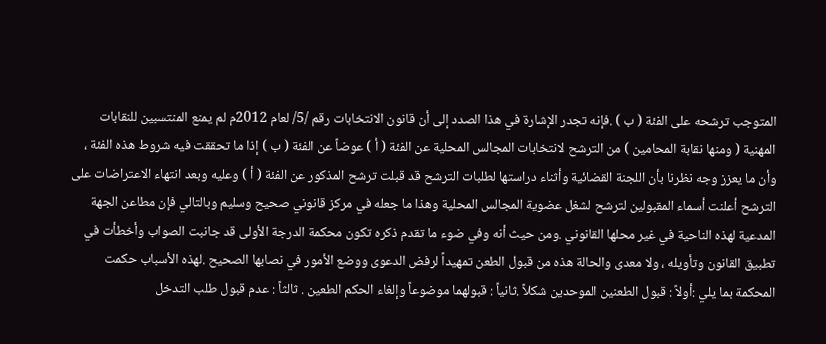المتوجب ترشحه على الفئة ( ب ) .فإنه تجدر الإشارة في هذا الصدد إلى أن قانون الانتخابات رقم /5/ لعام 2012م لم يمنع المنتسبين للنقابات المهنية ( ومنها نقابة المحامين ) من الترشح لانتخابات المجالس المحلية عن الفئة ( أ ) عوضاً عن الفئة ( ب ) إذا ما تحققت فيه شروط هذه الفئة ، وأن ما يعزز وجه نظرنا بأن اللجنة القضائية وأثناء دراستها لطلبات الترشح قد قبلت ترشح المذكور عن الفئة ( أ ) وعليه وبعد انتهاء الاعتراضات على الترشح أعلنت أسماء المقبولين لترشح لشغل عضوية المجالس المحلية وهذا ما جعله في مركز قانوني صحيح وسليم وبالتالي فإن مطاعن الجهة المدعية لهذه الناحية في غير محلها القانوني .ومن حيث أنه وفي ضوء ما تقدم ذكره تكون محكمة الدرجة الأولى قد جانبت الصواب وأخطأت في تطبيق القانون وتأويله ، ولا معدى والحالة هذه من قبول الطعن تمهيداً لرفض الدعوى ووضع الأمور في نصابها الصحيح .لهذه الأسباب حكمت المحكمة بما يلي :أولاً : قبول الطعنين الموحدين شكلاً .ثانياً : قبولهما موضوعاً وإلغاء الحكم الطعين . ثالثاً : عدم قبول طلب التدخل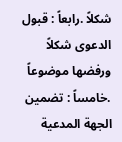شكلاً .رابعاً : قبول الدعوى شكلاً ورفضها موضوعاً .خامساً : تضمين الجهة المدعية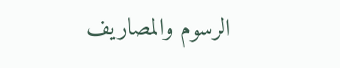الرسوم والمصاريف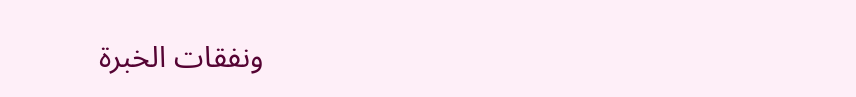ونفقات الخبرة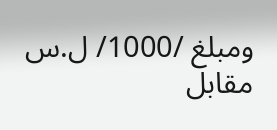ومبلغ /1000/ ل.س مقابل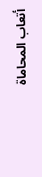أتعاب المحاماة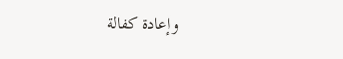وإعادة كفالة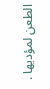الطعن لمؤديها .